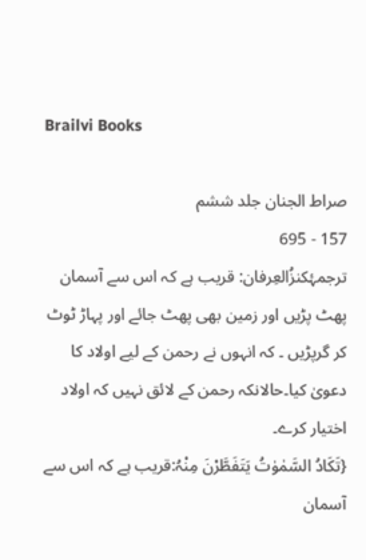Brailvi Books

صراط الجنان جلد ششم
157 - 695
ترجمۂکنزُالعِرفان: قریب ہے کہ اس سے آسمان پھٹ پڑیں اور زمین بھی پھٹ جائے اور پہاڑ ٹوٹ کر گرپڑیں ۔ کہ انہوں نے رحمن کے لیے اولاد کا دعویٰ کیا۔حالانکہ رحمن کے لائق نہیں کہ اولاد اختیار کرے۔
{تَکَادُ السَّمٰوٰتُ یَتَفَطَّرْنَ مِنْہُ:قریب ہے کہ اس سے آسمان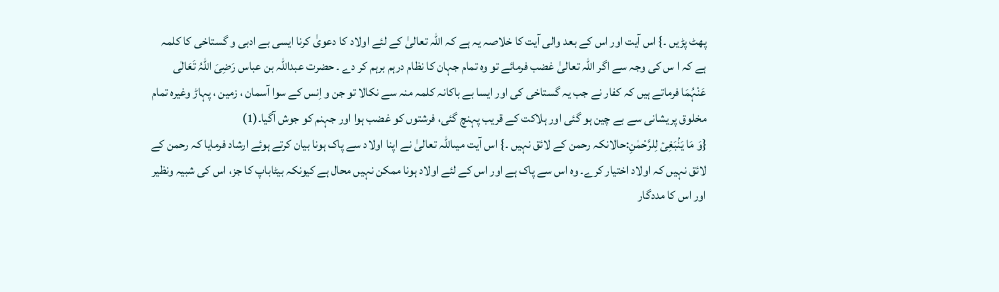پھٹ پڑیں ۔} اس آیت اور اس کے بعد والی آیت کا خلاصہ یہ ہے کہ اللّٰہ تعالیٰ کے لئے اولاد کا دعویٰ کرنا ایسی بے ادبی و گستاخی کا کلمہ ہے کہ ا س کی وجہ سے اگر اللّٰہ تعالیٰ غضب فرمائے تو وہ تمام جہان کا نظام درہم برہم کر دے ۔ حضرت عبداللّٰہ بن عباس رَضِیَ اللّٰہُ تَعَالٰی عَنْہُمَا فرماتے ہیں کہ کفار نے جب یہ گستاخی کی اور ایسا بے باکانہ کلمہ منہ سے نکالا تو جن و اِنس کے سوا آسمان ، زمین ، پہاڑ وغیرہ تمام مخلوق پریشانی سے بے چین ہو گئی اور ہلاکت کے قریب پہنچ گئی، فرشتوں کو غضب ہوا اور جہنم کو جوش آگیا۔(1)
{وَ مَا یَنۢبَغِیۡ لِلرَّحْمٰنِ:حالانکہ رحمن کے لائق نہیں ۔} اس آیت میںاللّٰہ تعالیٰ نے اپنا اولاد سے پاک ہونا بیان کرتے ہوئے ارشاد فرمایا کہ رحمن کے لائق نہیں کہ اولاد اختیار کرے۔ وہ اس سے پاک ہے اور اس کے لئے اولاد ہونا ممکن نہیں محال ہے کیونکہ بیٹاباپ کا جز، اس کی شبیہ ونظیر اور اس کا مددگار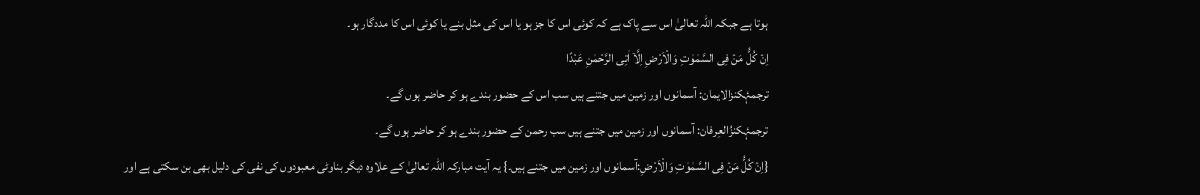ہوتا ہے جبکہ اللّٰہ تعالیٰ اس سے پاک ہے کہ کوئی اس کا جز ہو یا اس کی مثل بنے یا کوئی اس کا مددگار ہو۔
اِنۡ کُلُّ مَنۡ فِی السَّمٰوٰتِ وَالْاَرْضِ اِلَّاۤ اٰتِی الرَّحْمٰنِ عَبْدًا
ترجمۂکنزالایمان: آسمانوں اور زمین میں جتنے ہیں سب اس کے حضور بندے ہو کر حاضر ہوں گے۔
ترجمۂکنزُالعِرفان: آسمانوں اور زمین میں جتنے ہیں سب رحمن کے حضور بندے ہو کر حاضر ہوں گے۔
{اِنۡ کُلُّ مَنۡ فِی السَّمٰوٰتِ وَالْاَرْضِ:آسمانوں اور زمین میں جتنے ہیں۔} یہ آیت مبارکہ اللّٰہ تعالیٰ کے علاوہ دیگر بناوٹی معبودوں کی نفی کی دلیل بھی بن سکتی ہے اور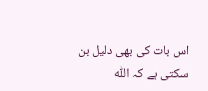اس بات کی بھی دلیل بن سکتی ہے کہ اللّٰہ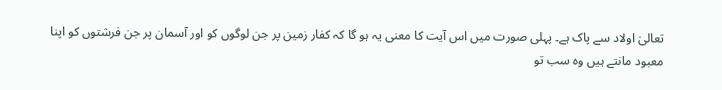تعالیٰ اولاد سے پاک ہے۔ پہلی صورت میں اس آیت کا معنی یہ ہو گا کہ کفار زمین پر جن لوگوں کو اور آسمان پر جن فرشتوں کو اپنا معبود مانتے ہیں وہ سب تو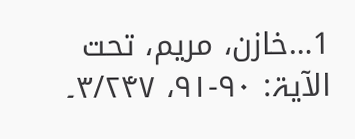1…خازن، مریم، تحت الآیۃ: ۹۰-۹۱، ۳/۲۴۷۔